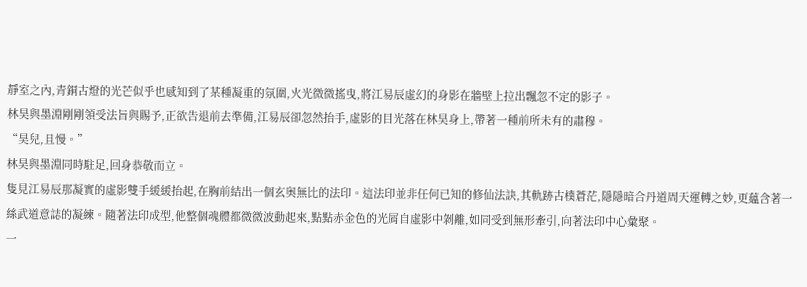靜室之內,青銅古燈的光芒似乎也感知到了某種凝重的氛圍,火光微微搖曳,將江易辰虛幻的身影在牆壁上拉出飄忽不定的影子。
林昊與墨淵剛剛領受法旨與賜予,正欲告退前去準備,江易辰卻忽然抬手,虛影的目光落在林昊身上,帶著一種前所未有的肅穆。
“昊兒,且慢。”
林昊與墨淵同時駐足,回身恭敬而立。
隻見江易辰那凝實的虛影雙手緩緩抬起,在胸前結出一個玄奧無比的法印。這法印並非任何已知的修仙法訣,其軌跡古樸蒼茫,隱隱暗合丹道周天運轉之妙,更蘊含著一絲武道意誌的凝練。隨著法印成型,他整個魂體都微微波動起來,點點赤金色的光屑自虛影中剝離,如同受到無形牽引,向著法印中心彙聚。
一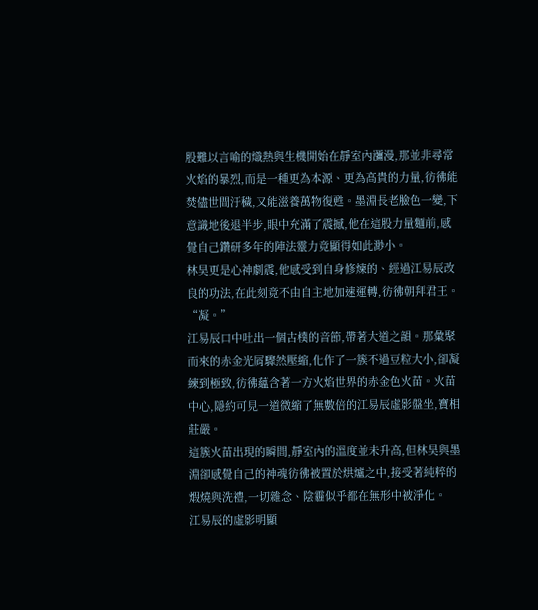股難以言喻的熾熱與生機開始在靜室內瀰漫,那並非尋常火焰的暴烈,而是一種更為本源、更為高貴的力量,彷彿能焚儘世間汙穢,又能滋養萬物復甦。墨淵長老臉色一變,下意識地後退半步,眼中充滿了震撼,他在這股力量麵前,感覺自己鑽研多年的陣法靈力竟顯得如此渺小。
林昊更是心神劇震,他感受到自身修煉的、經過江易辰改良的功法,在此刻竟不由自主地加速運轉,彷彿朝拜君王。
“凝。”
江易辰口中吐出一個古樸的音節,帶著大道之韻。那彙聚而來的赤金光屑驟然壓縮,化作了一簇不過豆粒大小,卻凝練到極致,彷彿蘊含著一方火焰世界的赤金色火苗。火苗中心,隱約可見一道微縮了無數倍的江易辰虛影盤坐,寶相莊嚴。
這簇火苗出現的瞬間,靜室內的溫度並未升高,但林昊與墨淵卻感覺自己的神魂彷彿被置於烘爐之中,接受著純粹的煆燒與洗禮,一切雜念、陰霾似乎都在無形中被淨化。
江易辰的虛影明顯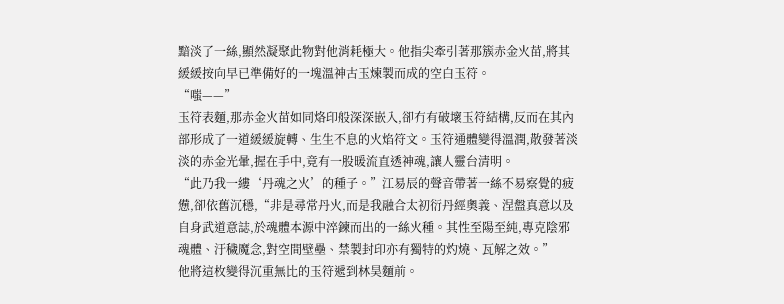黯淡了一絲,顯然凝聚此物對他消耗極大。他指尖牽引著那簇赤金火苗,將其緩緩按向早已準備好的一塊溫神古玉煉製而成的空白玉符。
“嗤——”
玉符表麵,那赤金火苗如同烙印般深深嵌入,卻冇有破壞玉符結構,反而在其內部形成了一道緩緩旋轉、生生不息的火焰符文。玉符通體變得溫潤,散發著淡淡的赤金光暈,握在手中,竟有一股暖流直透神魂,讓人靈台清明。
“此乃我一縷‘丹魂之火’的種子。”江易辰的聲音帶著一絲不易察覺的疲憊,卻依舊沉穩,“非是尋常丹火,而是我融合太初衍丹經奧義、涅盤真意以及自身武道意誌,於魂體本源中淬鍊而出的一絲火種。其性至陽至純,專克陰邪魂體、汙穢魔念,對空間壁壘、禁製封印亦有獨特的灼燒、瓦解之效。”
他將這枚變得沉重無比的玉符遞到林昊麵前。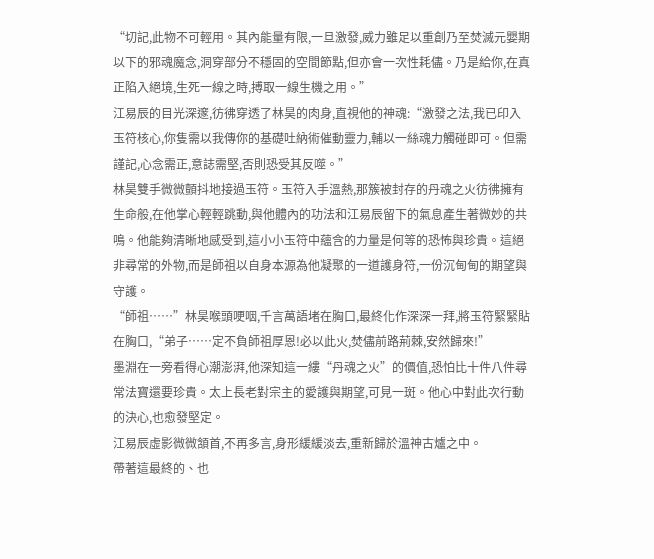“切記,此物不可輕用。其內能量有限,一旦激發,威力雖足以重創乃至焚滅元嬰期以下的邪魂魔念,洞穿部分不穩固的空間節點,但亦會一次性耗儘。乃是給你,在真正陷入絕境,生死一線之時,搏取一線生機之用。”
江易辰的目光深邃,彷彿穿透了林昊的肉身,直視他的神魂:“激發之法,我已印入玉符核心,你隻需以我傳你的基礎吐納術催動靈力,輔以一絲魂力觸碰即可。但需謹記,心念需正,意誌需堅,否則恐受其反噬。”
林昊雙手微微顫抖地接過玉符。玉符入手溫熱,那簇被封存的丹魂之火彷彿擁有生命般,在他掌心輕輕跳動,與他體內的功法和江易辰留下的氣息產生著微妙的共鳴。他能夠清晰地感受到,這小小玉符中蘊含的力量是何等的恐怖與珍貴。這絕非尋常的外物,而是師祖以自身本源為他凝聚的一道護身符,一份沉甸甸的期望與守護。
“師祖……”林昊喉頭哽咽,千言萬語堵在胸口,最終化作深深一拜,將玉符緊緊貼在胸口,“弟子……定不負師祖厚恩!必以此火,焚儘前路荊棘,安然歸來!”
墨淵在一旁看得心潮澎湃,他深知這一縷“丹魂之火”的價值,恐怕比十件八件尋常法寶還要珍貴。太上長老對宗主的愛護與期望,可見一斑。他心中對此次行動的決心,也愈發堅定。
江易辰虛影微微頷首,不再多言,身形緩緩淡去,重新歸於溫神古爐之中。
帶著這最終的、也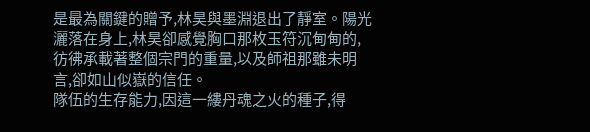是最為關鍵的贈予,林昊與墨淵退出了靜室。陽光灑落在身上,林昊卻感覺胸口那枚玉符沉甸甸的,彷彿承載著整個宗門的重量,以及師祖那雖未明言,卻如山似嶽的信任。
隊伍的生存能力,因這一縷丹魂之火的種子,得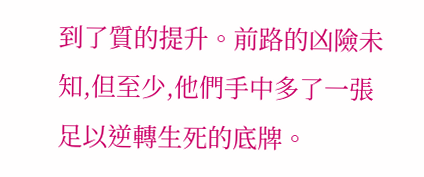到了質的提升。前路的凶險未知,但至少,他們手中多了一張足以逆轉生死的底牌。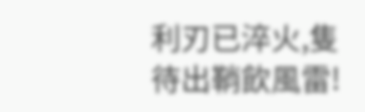利刃已淬火,隻待出鞘飲風雷!